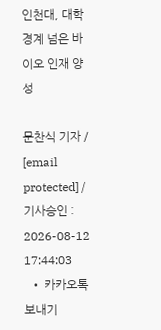인천대, 대학 경계 넘은 바이오 인재 양성

문찬식 기자 / [email protected] / 기사승인 : 2026-08-12 17:44:03
  • 카카오톡 보내기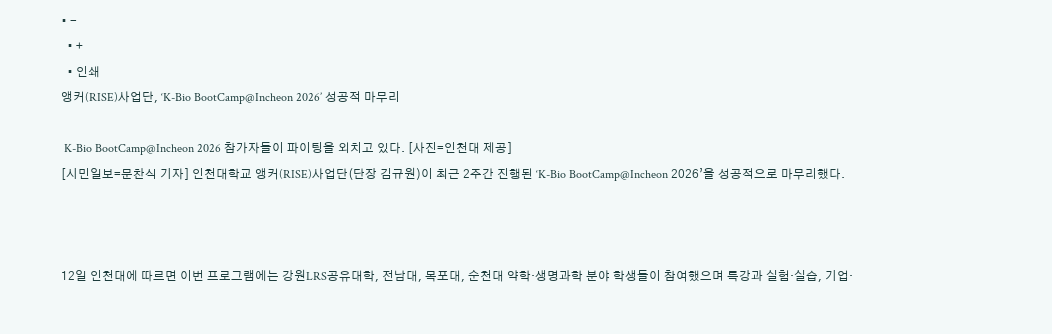• -
  • +
  • 인쇄
앵커(RISE)사업단, ‘K-Bio BootCamp@Incheon 2026’ 성공적 마무리

 K-Bio BootCamp@Incheon 2026 참가자들이 파이팅을 외치고 있다. [사진=인천대 제공]
[시민일보=문찬식 기자] 인천대학교 앵커(RISE)사업단(단장 김규원)이 최근 2주간 진행된 ‘K-Bio BootCamp@Incheon 2026’을 성공적으로 마무리했다.



12일 인천대에 따르면 이번 프로그램에는 강원LRS공유대학, 전남대, 목포대, 순천대 약학·생명과학 분야 학생들이 참여했으며 특강과 실험·실습, 기업·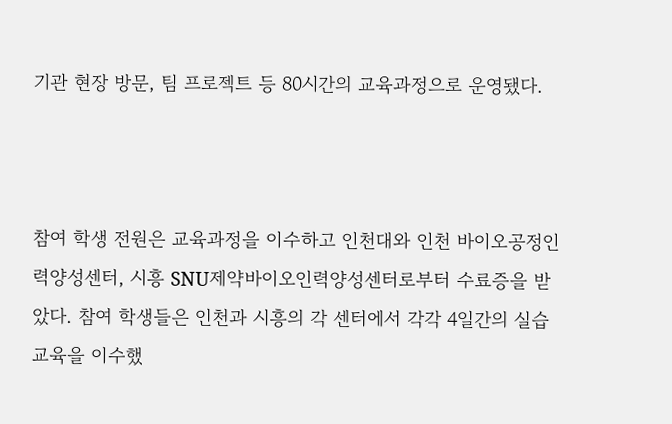기관 현장 방문, 팀 프로젝트 등 80시간의 교육과정으로 운영됐다.



참여 학생 전원은 교육과정을 이수하고 인천대와 인천 바이오공정인력양성센터, 시흥 SNU제약바이오인력양성센터로부터 수료증을 받았다. 참여 학생들은 인천과 시흥의 각 센터에서 각각 4일간의 실습 교육을 이수했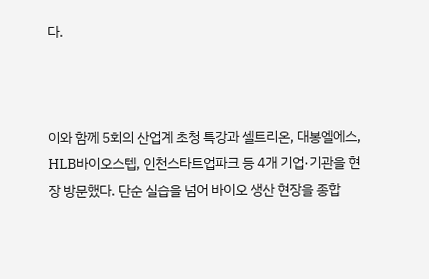다.



이와 함께 5회의 산업계 초청 특강과 셀트리온, 대봉엘에스, HLB바이오스텝, 인천스타트업파크 등 4개 기업·기관을 현장 방문했다. 단순 실습을 넘어 바이오 생산 현장을 종합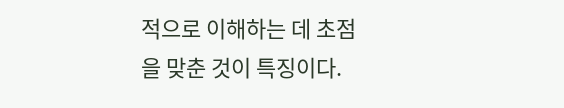적으로 이해하는 데 초점을 맞춘 것이 특징이다.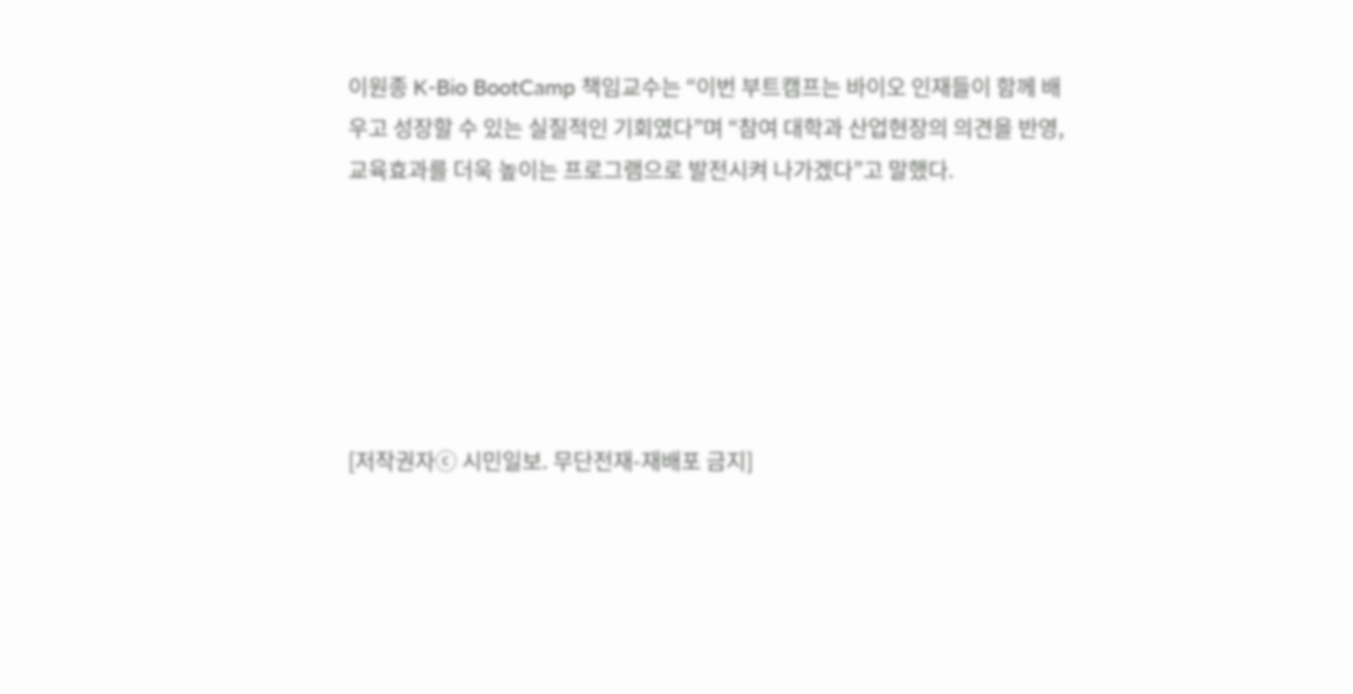이원종 K-Bio BootCamp 책임교수는 “이번 부트캠프는 바이오 인재들이 함께 배우고 성장할 수 있는 실질적인 기회였다”며 “참여 대학과 산업현장의 의견을 반영, 교육효과를 더욱 높이는 프로그램으로 발전시켜 나가겠다”고 말했다.






[저작권자ⓒ 시민일보. 무단전재-재배포 금지]